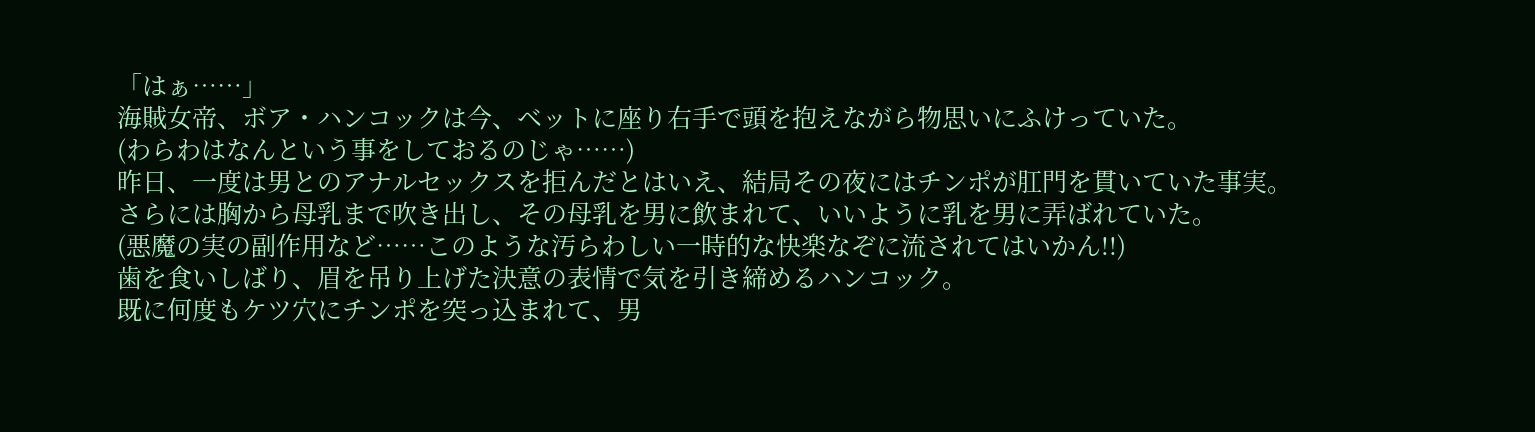「はぁ……」
海賊女帝、ボア・ハンコックは今、ベットに座り右手で頭を抱えながら物思いにふけっていた。
(わらわはなんという事をしておるのじゃ……)
昨日、一度は男とのアナルセックスを拒んだとはいえ、結局その夜にはチンポが肛門を貫いていた事実。
さらには胸から母乳まで吹き出し、その母乳を男に飲まれて、いいように乳を男に弄ばれていた。
(悪魔の実の副作用など……このような汚らわしい一時的な快楽なぞに流されてはいかん!!)
歯を食いしばり、眉を吊り上げた決意の表情で気を引き締めるハンコック。
既に何度もケツ穴にチンポを突っ込まれて、男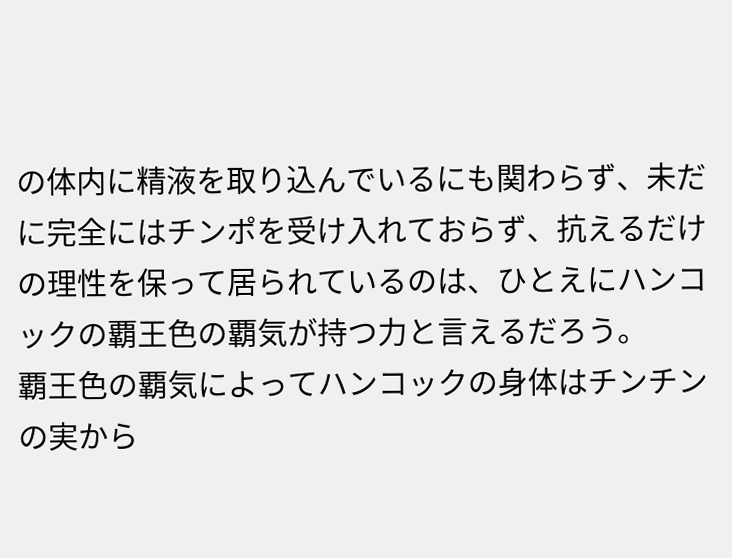の体内に精液を取り込んでいるにも関わらず、未だに完全にはチンポを受け入れておらず、抗えるだけの理性を保って居られているのは、ひとえにハンコックの覇王色の覇気が持つ力と言えるだろう。
覇王色の覇気によってハンコックの身体はチンチンの実から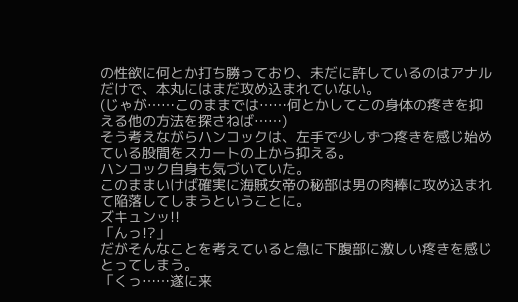の性欲に何とか打ち勝っており、未だに許しているのはアナルだけで、本丸にはまだ攻め込まれていない。
(じゃが……このままでは……何とかしてこの身体の疼きを抑える他の方法を探さねば……)
そう考えながらハンコックは、左手で少しずつ疼きを感じ始めている股間をスカートの上から抑える。
ハンコック自身も気づいていた。
このままいけば確実に海賊女帝の秘部は男の肉棒に攻め込まれて陥落してしまうということに。
ズキュンッ!!
「んっ!?」
だがそんなことを考えていると急に下腹部に激しい疼きを感じとってしまう。
「くっ……遂に来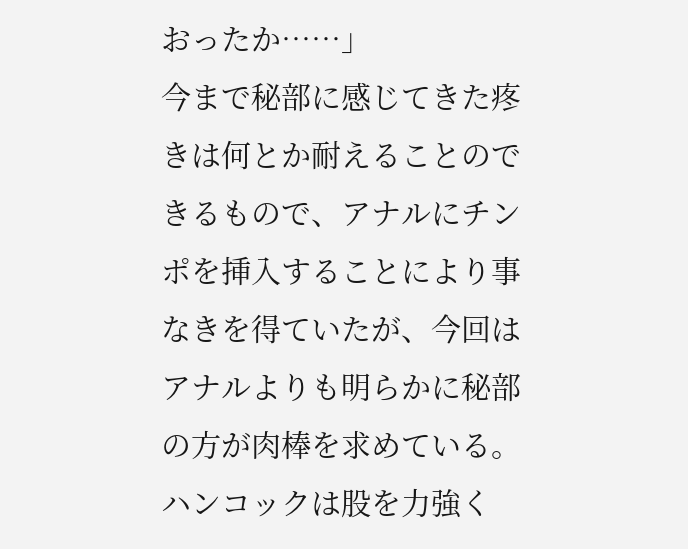おったか……」
今まで秘部に感じてきた疼きは何とか耐えることのできるもので、アナルにチンポを挿入することにより事なきを得ていたが、今回はアナルよりも明らかに秘部の方が肉棒を求めている。
ハンコックは股を力強く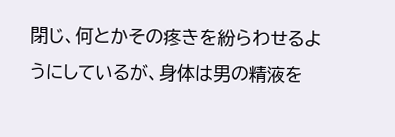閉じ、何とかその疼きを紛らわせるようにしているが、身体は男の精液を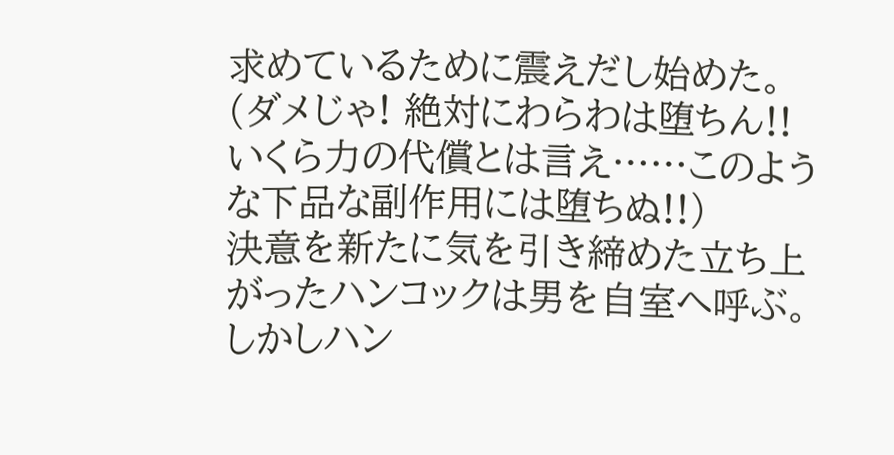求めているために震えだし始めた。
(ダメじゃ! 絶対にわらわは堕ちん!! いくら力の代償とは言え……このような下品な副作用には堕ちぬ!!)
決意を新たに気を引き締めた立ち上がったハンコックは男を自室へ呼ぶ。
しかしハン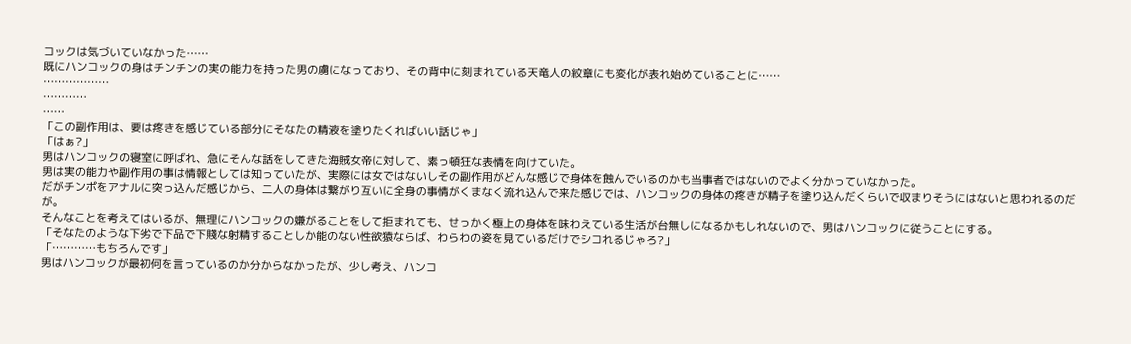コックは気づいていなかった……
既にハンコックの身はチンチンの実の能力を持った男の虜になっており、その背中に刻まれている天竜人の紋章にも変化が表れ始めていることに……
………………
…………
……
「この副作用は、要は疼きを感じている部分にそなたの精液を塗りたくればいい話じゃ」
「はぁ?」
男はハンコックの寝室に呼ばれ、急にそんな話をしてきた海賊女帝に対して、素っ頓狂な表情を向けていた。
男は実の能力や副作用の事は情報としては知っていたが、実際には女ではないしその副作用がどんな感じで身体を蝕んでいるのかも当事者ではないのでよく分かっていなかった。
だがチンポをアナルに突っ込んだ感じから、二人の身体は繋がり互いに全身の事情がくまなく流れ込んで来た感じでは、ハンコックの身体の疼きが精子を塗り込んだくらいで収まりそうにはないと思われるのだが。
そんなことを考えてはいるが、無理にハンコックの嫌がることをして拒まれても、せっかく極上の身体を味わえている生活が台無しになるかもしれないので、男はハンコックに従うことにする。
「そなたのような下劣で下品で下賤な射精することしか能のない性欲猿ならば、わらわの姿を見ているだけでシコれるじゃろ?」
「…………もちろんです」
男はハンコックが最初何を言っているのか分からなかったが、少し考え、ハンコ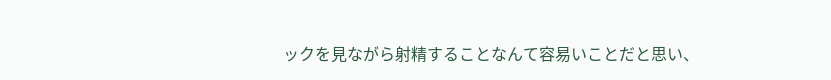ックを見ながら射精することなんて容易いことだと思い、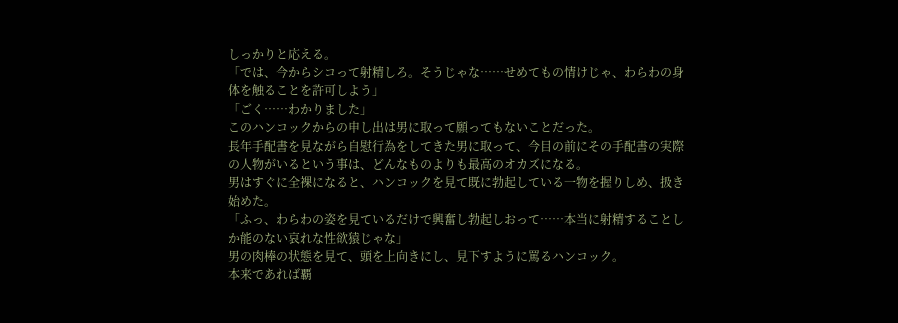しっかりと応える。
「では、今からシコって射精しろ。そうじゃな……せめてもの情けじゃ、わらわの身体を触ることを許可しよう」
「ごく……わかりました」
このハンコックからの申し出は男に取って願ってもないことだった。
長年手配書を見ながら自慰行為をしてきた男に取って、今目の前にその手配書の実際の人物がいるという事は、どんなものよりも最高のオカズになる。
男はすぐに全裸になると、ハンコックを見て既に勃起している一物を握りしめ、扱き始めた。
「ふっ、わらわの姿を見ているだけで興奮し勃起しおって……本当に射精することしか能のない哀れな性欲猿じゃな」
男の肉棒の状態を見て、頭を上向きにし、見下すように罵るハンコック。
本来であれば覇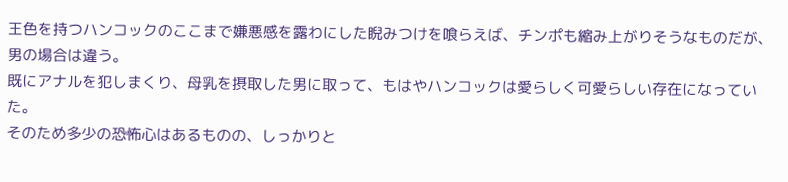王色を持つハンコックのここまで嫌悪感を露わにした睨みつけを喰らえば、チンポも縮み上がりそうなものだが、男の場合は違う。
既にアナルを犯しまくり、母乳を摂取した男に取って、もはやハンコックは愛らしく可愛らしい存在になっていた。
そのため多少の恐怖心はあるものの、しっかりと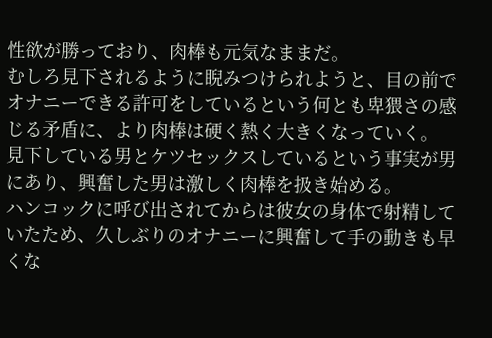性欲が勝っており、肉棒も元気なままだ。
むしろ見下されるように睨みつけられようと、目の前でオナニーできる許可をしているという何とも卑猥さの感じる矛盾に、より肉棒は硬く熱く大きくなっていく。
見下している男とケツセックスしているという事実が男にあり、興奮した男は激しく肉棒を扱き始める。
ハンコックに呼び出されてからは彼女の身体で射精していたため、久しぶりのオナニーに興奮して手の動きも早くな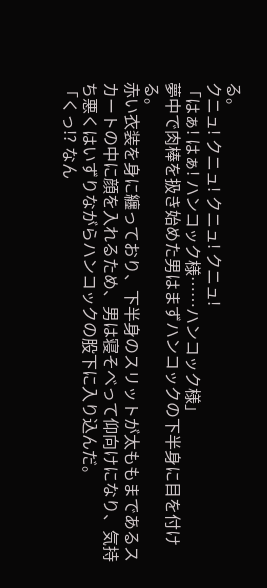る。
クニュ! クニュ! クニュ! クニュ!
「はぁ! はぁ! ハンコック様……ハンコック様」
夢中で肉棒を扱き始めた男はまずハンコックの下半身に目を付ける。
赤い衣装を身に纏っており、下半身のスリットが太ももまであるスカートの中に顔を入れるため、男は寝そべって仰向けになり、気持ち悪くはいずりながらハンコックの股下に入り込んだ。
「くっ!? なん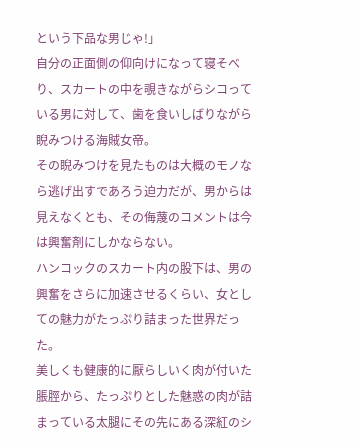という下品な男じゃ!」
自分の正面側の仰向けになって寝そべり、スカートの中を覗きながらシコっている男に対して、歯を食いしばりながら睨みつける海賊女帝。
その睨みつけを見たものは大概のモノなら逃げ出すであろう迫力だが、男からは見えなくとも、その侮蔑のコメントは今は興奮剤にしかならない。
ハンコックのスカート内の股下は、男の興奮をさらに加速させるくらい、女としての魅力がたっぷり詰まった世界だった。
美しくも健康的に厭らしいく肉が付いた脹脛から、たっぷりとした魅惑の肉が詰まっている太腿にその先にある深紅のシ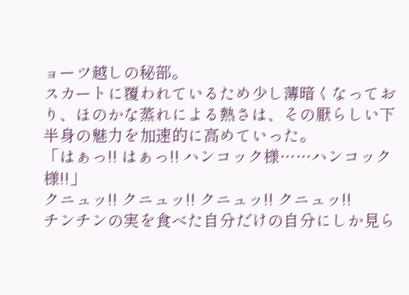ョーツ越しの秘部。
スカートに覆われているため少し薄暗くなっており、ほのかな蒸れによる熱さは、その厭らしい下半身の魅力を加速的に高めていった。
「はぁっ!! はぁっ!! ハンコック様……ハンコック様!!」
クニュッ!! クニュッ!! クニュッ!! クニュッ!!
チンチンの実を食べた自分だけの自分にしか見ら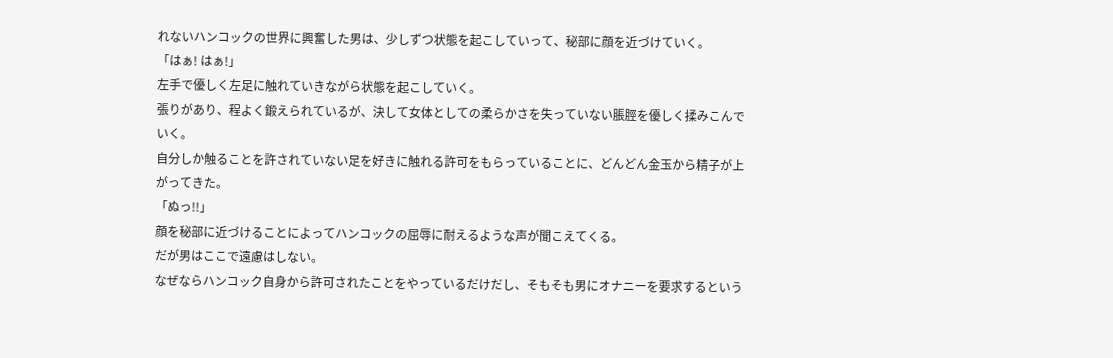れないハンコックの世界に興奮した男は、少しずつ状態を起こしていって、秘部に顔を近づけていく。
「はぁ! はぁ!」
左手で優しく左足に触れていきながら状態を起こしていく。
張りがあり、程よく鍛えられているが、決して女体としての柔らかさを失っていない脹脛を優しく揉みこんでいく。
自分しか触ることを許されていない足を好きに触れる許可をもらっていることに、どんどん金玉から精子が上がってきた。
「ぬっ!!」
顔を秘部に近づけることによってハンコックの屈辱に耐えるような声が聞こえてくる。
だが男はここで遠慮はしない。
なぜならハンコック自身から許可されたことをやっているだけだし、そもそも男にオナニーを要求するという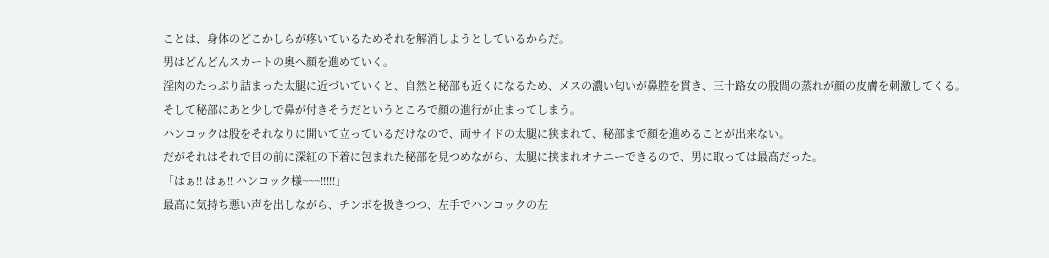ことは、身体のどこかしらが疼いているためそれを解消しようとしているからだ。
男はどんどんスカートの奥へ顔を進めていく。
淫肉のたっぷり詰まった太腿に近づいていくと、自然と秘部も近くになるため、メスの濃い匂いが鼻腔を貫き、三十路女の股間の蒸れが顔の皮膚を刺激してくる。
そして秘部にあと少しで鼻が付きそうだというところで顔の進行が止まってしまう。
ハンコックは股をそれなりに開いて立っているだけなので、両サイドの太腿に狭まれて、秘部まで顔を進めることが出来ない。
だがそれはそれで目の前に深紅の下着に包まれた秘部を見つめながら、太腿に挟まれオナニーできるので、男に取っては最高だった。
「はぁ!! はぁ!! ハンコック様~~~!!!!!」
最高に気持ち悪い声を出しながら、チンポを扱きつつ、左手でハンコックの左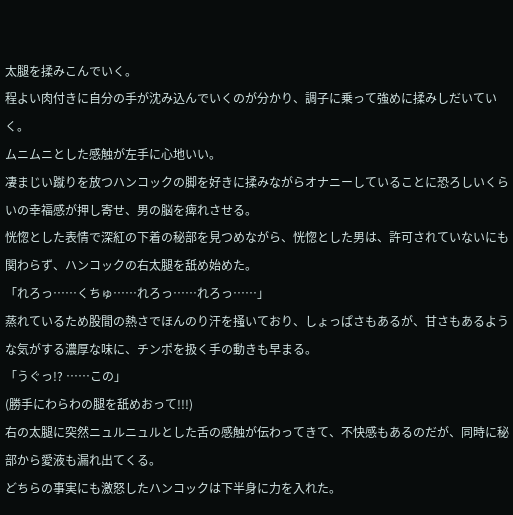太腿を揉みこんでいく。
程よい肉付きに自分の手が沈み込んでいくのが分かり、調子に乗って強めに揉みしだいていく。
ムニムニとした感触が左手に心地いい。
凄まじい蹴りを放つハンコックの脚を好きに揉みながらオナニーしていることに恐ろしいくらいの幸福感が押し寄せ、男の脳を痺れさせる。
恍惚とした表情で深紅の下着の秘部を見つめながら、恍惚とした男は、許可されていないにも関わらず、ハンコックの右太腿を舐め始めた。
「れろっ……くちゅ……れろっ……れろっ……」
蒸れているため股間の熱さでほんのり汗を掻いており、しょっぱさもあるが、甘さもあるような気がする濃厚な味に、チンポを扱く手の動きも早まる。
「うぐっ!? ……この」
(勝手にわらわの腿を舐めおって!!!)
右の太腿に突然ニュルニュルとした舌の感触が伝わってきて、不快感もあるのだが、同時に秘部から愛液も漏れ出てくる。
どちらの事実にも激怒したハンコックは下半身に力を入れた。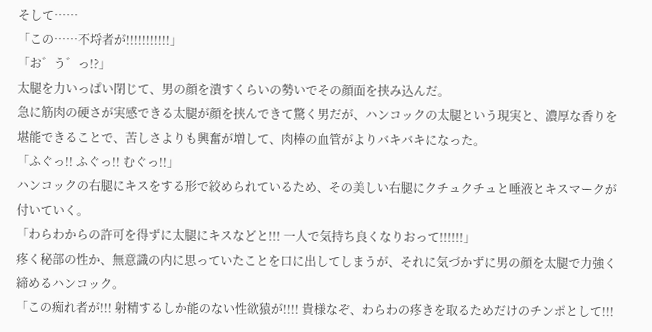そして……
「この……不埒者が!!!!!!!!!!!」
「お゛う゛っ!?」
太腿を力いっぱい閉じて、男の顔を潰すくらいの勢いでその顔面を挟み込んだ。
急に筋肉の硬さが実感できる太腿が顔を挟んできて驚く男だが、ハンコックの太腿という現実と、濃厚な香りを堪能できることで、苦しさよりも興奮が増して、肉棒の血管がよりバキバキになった。
「ふぐっ!! ふぐっ!! むぐっ!!」
ハンコックの右腿にキスをする形で絞められているため、その美しい右腿にクチュクチュと唾液とキスマークが付いていく。
「わらわからの許可を得ずに太腿にキスなどと!!! 一人で気持ち良くなりおって!!!!!!」
疼く秘部の性か、無意識の内に思っていたことを口に出してしまうが、それに気づかずに男の顔を太腿で力強く締めるハンコック。
「この痴れ者が!!! 射精するしか能のない性欲猿が!!!! 貴様なぞ、わらわの疼きを取るためだけのチンポとして!!!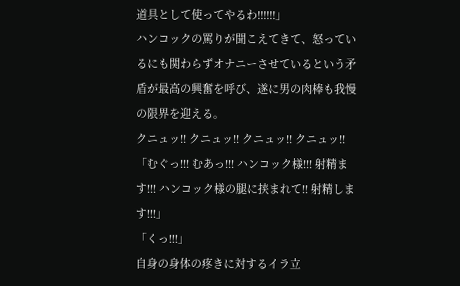道具として使ってやるわ!!!!!!」
ハンコックの罵りが聞こえてきて、怒っているにも関わらずオナニーさせているという矛盾が最高の興奮を呼び、遂に男の肉棒も我慢の限界を迎える。
クニュッ!! クニュッ!! クニュッ!! クニュッ!!
「むぐっ!!! むあっ!!! ハンコック様!!! 射精ます!!! ハンコック様の腿に挟まれて!! 射精します!!!」
「くっ!!!」
自身の身体の疼きに対するイラ立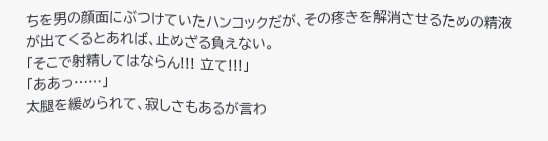ちを男の顔面にぶつけていたハンコックだが、その疼きを解消させるための精液が出てくるとあれば、止めざる負えない。
「そこで射精してはならん!!! 立て!!!」
「ああっ……」
太腿を緩められて、寂しさもあるが言わ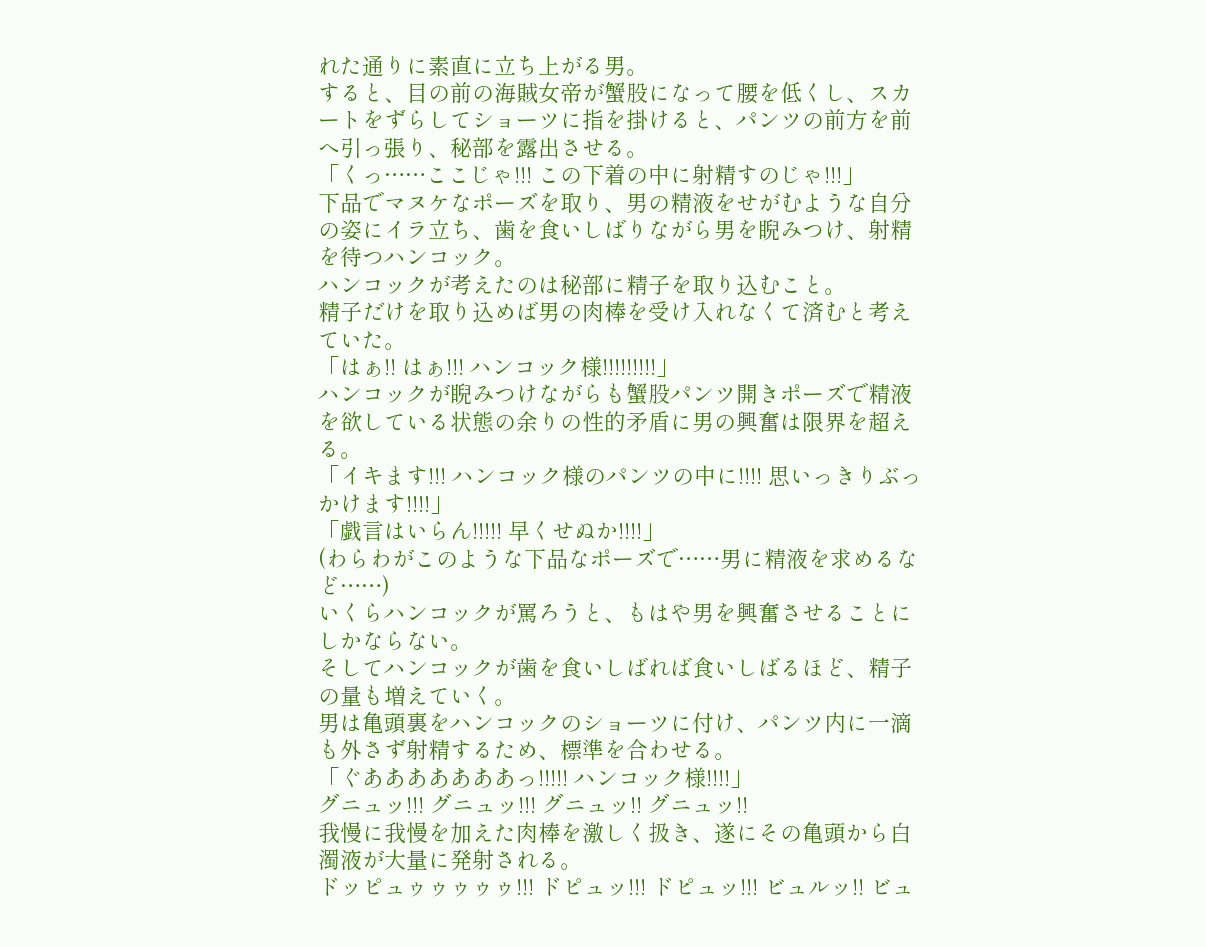れた通りに素直に立ち上がる男。
すると、目の前の海賊女帝が蟹股になって腰を低くし、スカートをずらしてショーツに指を掛けると、パンツの前方を前へ引っ張り、秘部を露出させる。
「くっ……ここじゃ!!! この下着の中に射精すのじゃ!!!」
下品でマヌケなポーズを取り、男の精液をせがむような自分の姿にイラ立ち、歯を食いしばりながら男を睨みつけ、射精を待つハンコック。
ハンコックが考えたのは秘部に精子を取り込むこと。
精子だけを取り込めば男の肉棒を受け入れなくて済むと考えていた。
「はぁ!! はぁ!!! ハンコック様!!!!!!!!!」
ハンコックが睨みつけながらも蟹股パンツ開きポーズで精液を欲している状態の余りの性的矛盾に男の興奮は限界を超える。
「イキます!!! ハンコック様のパンツの中に!!!! 思いっきりぶっかけます!!!!」
「戯言はいらん!!!!! 早くせぬか!!!!」
(わらわがこのような下品なポーズで……男に精液を求めるなど……)
いくらハンコックが罵ろうと、もはや男を興奮させることにしかならない。
そしてハンコックが歯を食いしばれば食いしばるほど、精子の量も増えていく。
男は亀頭裏をハンコックのショーツに付け、パンツ内に一滴も外さず射精するため、標準を合わせる。
「ぐあああああああっ!!!!! ハンコック様!!!!」
グニュッ!!! グニュッ!!! グニュッ!! グニュッ!!
我慢に我慢を加えた肉棒を激しく扱き、遂にその亀頭から白濁液が大量に発射される。
ドッピュゥゥゥゥゥ!!! ドピュッ!!! ドピュッ!!! ビュルッ!! ビュ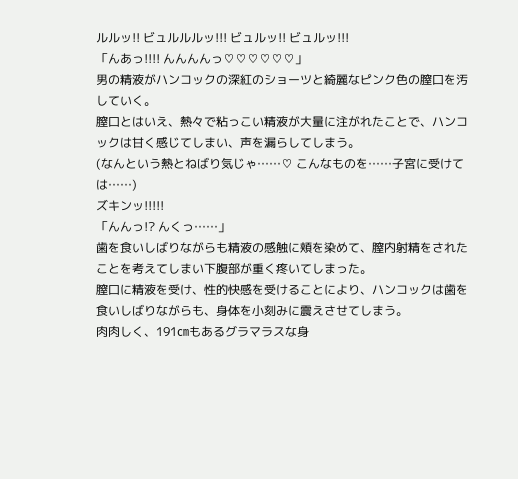ルルッ!! ビュルルルッ!!! ビュルッ!! ビュルッ!!!
「んあっ!!!! んんんんっ♡♡♡♡♡♡」
男の精液がハンコックの深紅のショーツと綺麗なピンク色の膣口を汚していく。
膣口とはいえ、熱々で粘っこい精液が大量に注がれたことで、ハンコックは甘く感じてしまい、声を漏らしてしまう。
(なんという熱とねばり気じゃ……♡ こんなものを……子宮に受けては……)
ズキンッ!!!!!
「んんっ!? んくっ……」
歯を食いしばりながらも精液の感触に頬を染めて、膣内射精をされたことを考えてしまい下腹部が重く疼いてしまった。
膣口に精液を受け、性的快感を受けることにより、ハンコックは歯を食いしばりながらも、身体を小刻みに震えさせてしまう。
肉肉しく、191㎝もあるグラマラスな身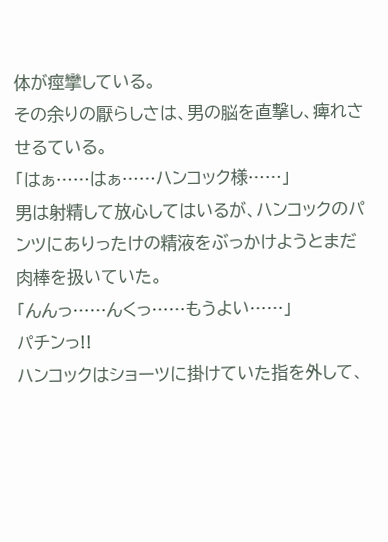体が痙攣している。
その余りの厭らしさは、男の脳を直撃し、痺れさせるている。
「はぁ……はぁ……ハンコック様……」
男は射精して放心してはいるが、ハンコックのパンツにありったけの精液をぶっかけようとまだ肉棒を扱いていた。
「んんっ……んくっ……もうよい……」
パチンっ!!
ハンコックはショーツに掛けていた指を外して、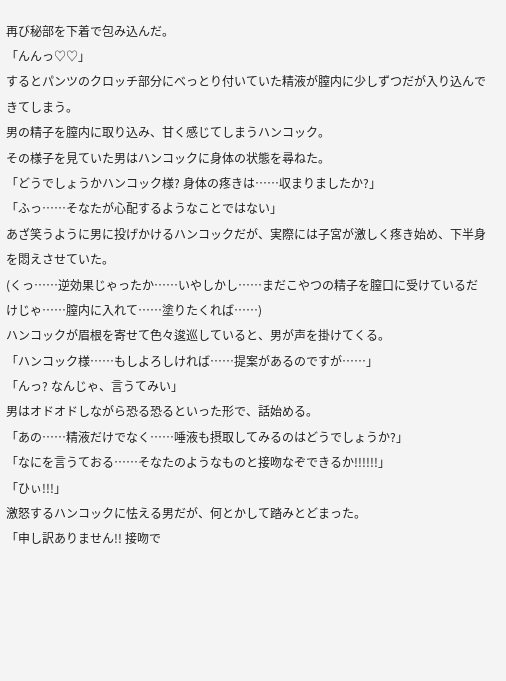再び秘部を下着で包み込んだ。
「んんっ♡♡」
するとパンツのクロッチ部分にべっとり付いていた精液が膣内に少しずつだが入り込んできてしまう。
男の精子を膣内に取り込み、甘く感じてしまうハンコック。
その様子を見ていた男はハンコックに身体の状態を尋ねた。
「どうでしょうかハンコック様? 身体の疼きは……収まりましたか?」
「ふっ……そなたが心配するようなことではない」
あざ笑うように男に投げかけるハンコックだが、実際には子宮が激しく疼き始め、下半身を悶えさせていた。
(くっ……逆効果じゃったか……いやしかし……まだこやつの精子を膣口に受けているだけじゃ……膣内に入れて……塗りたくれば……)
ハンコックが眉根を寄せて色々逡巡していると、男が声を掛けてくる。
「ハンコック様……もしよろしければ……提案があるのですが……」
「んっ? なんじゃ、言うてみい」
男はオドオドしながら恐る恐るといった形で、話始める。
「あの……精液だけでなく……唾液も摂取してみるのはどうでしょうか?」
「なにを言うておる……そなたのようなものと接吻なぞできるか!!!!!!」
「ひぃ!!!」
激怒するハンコックに怯える男だが、何とかして踏みとどまった。
「申し訳ありません!! 接吻で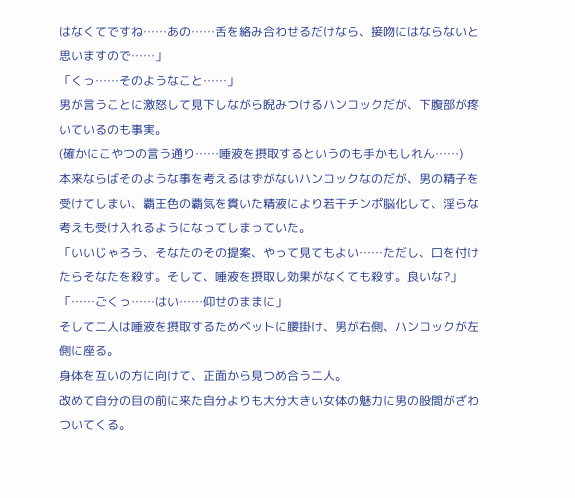はなくてですね……あの……舌を絡み合わせるだけなら、接吻にはならないと思いますので……」
「くっ……そのようなこと……」
男が言うことに激怒して見下しながら睨みつけるハンコックだが、下腹部が疼いているのも事実。
(確かにこやつの言う通り……唾液を摂取するというのも手かもしれん……)
本来ならばそのような事を考えるはずがないハンコックなのだが、男の精子を受けてしまい、覇王色の覇気を貫いた精液により若干チンポ脳化して、淫らな考えも受け入れるようになってしまっていた。
「いいじゃろう、そなたのその提案、やって見てもよい……ただし、口を付けたらそなたを殺す。そして、唾液を摂取し効果がなくても殺す。良いな?」
「……ごくっ……はい……仰せのままに」
そして二人は唾液を摂取するためベットに腰掛け、男が右側、ハンコックが左側に座る。
身体を互いの方に向けて、正面から見つめ合う二人。
改めて自分の目の前に来た自分よりも大分大きい女体の魅力に男の股間がざわついてくる。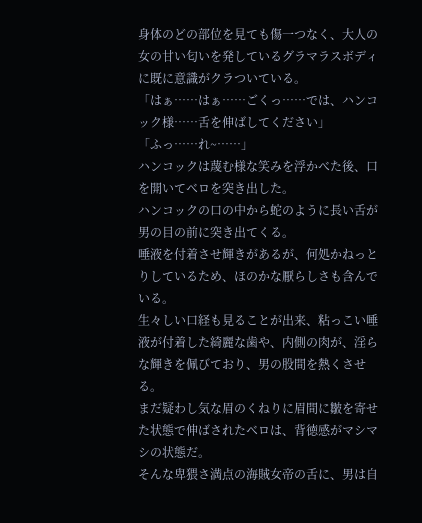身体のどの部位を見ても傷一つなく、大人の女の甘い匂いを発しているグラマラスボディに既に意識がクラついている。
「はぁ……はぁ……ごくっ……では、ハンコック様……舌を伸ばしてください」
「ふっ……れ~……」
ハンコックは蔑む様な笑みを浮かべた後、口を開いてベロを突き出した。
ハンコックの口の中から蛇のように長い舌が男の目の前に突き出てくる。
唾液を付着させ輝きがあるが、何処かねっとりしているため、ほのかな厭らしさも含んでいる。
生々しい口経も見ることが出来、粘っこい唾液が付着した綺麗な歯や、内側の肉が、淫らな輝きを佩びており、男の股間を熱くさせる。
まだ疑わし気な眉のくねりに眉間に皺を寄せた状態で伸ばされたベロは、背徳感がマシマシの状態だ。
そんな卑猥さ満点の海賊女帝の舌に、男は自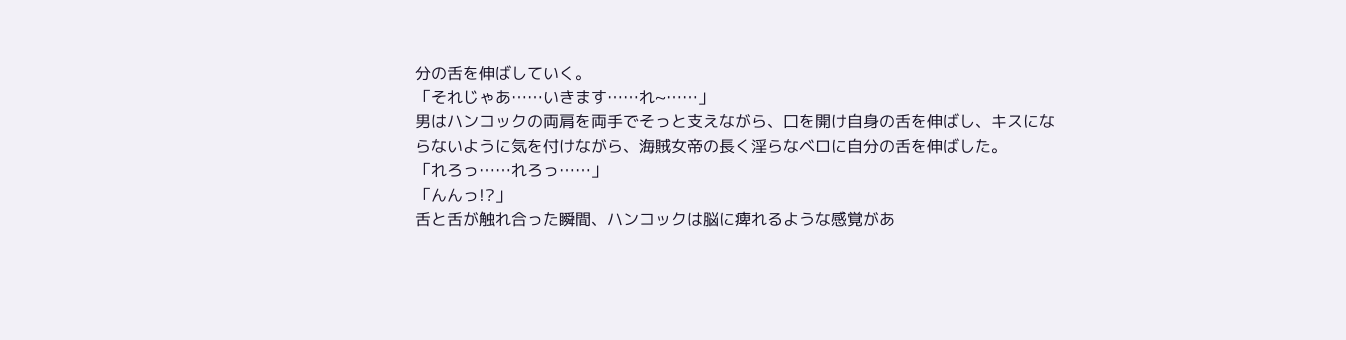分の舌を伸ばしていく。
「それじゃあ……いきます……れ~……」
男はハンコックの両肩を両手でそっと支えながら、口を開け自身の舌を伸ばし、キスにならないように気を付けながら、海賊女帝の長く淫らなベロに自分の舌を伸ばした。
「れろっ……れろっ……」
「んんっ!?」
舌と舌が触れ合った瞬間、ハンコックは脳に痺れるような感覚があ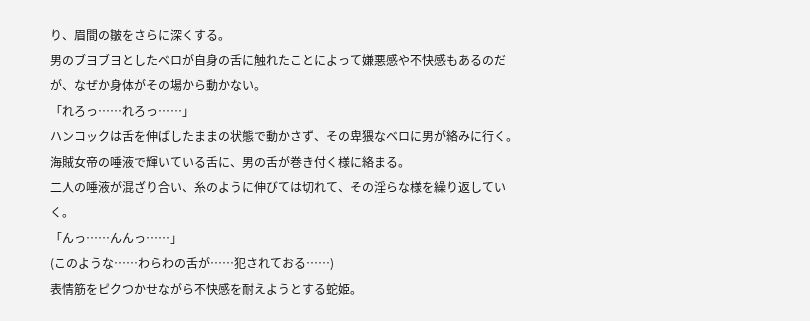り、眉間の皺をさらに深くする。
男のブヨブヨとしたベロが自身の舌に触れたことによって嫌悪感や不快感もあるのだが、なぜか身体がその場から動かない。
「れろっ……れろっ……」
ハンコックは舌を伸ばしたままの状態で動かさず、その卑猥なベロに男が絡みに行く。
海賊女帝の唾液で輝いている舌に、男の舌が巻き付く様に絡まる。
二人の唾液が混ざり合い、糸のように伸びては切れて、その淫らな様を繰り返していく。
「んっ……んんっ……」
(このような……わらわの舌が……犯されておる……)
表情筋をピクつかせながら不快感を耐えようとする蛇姫。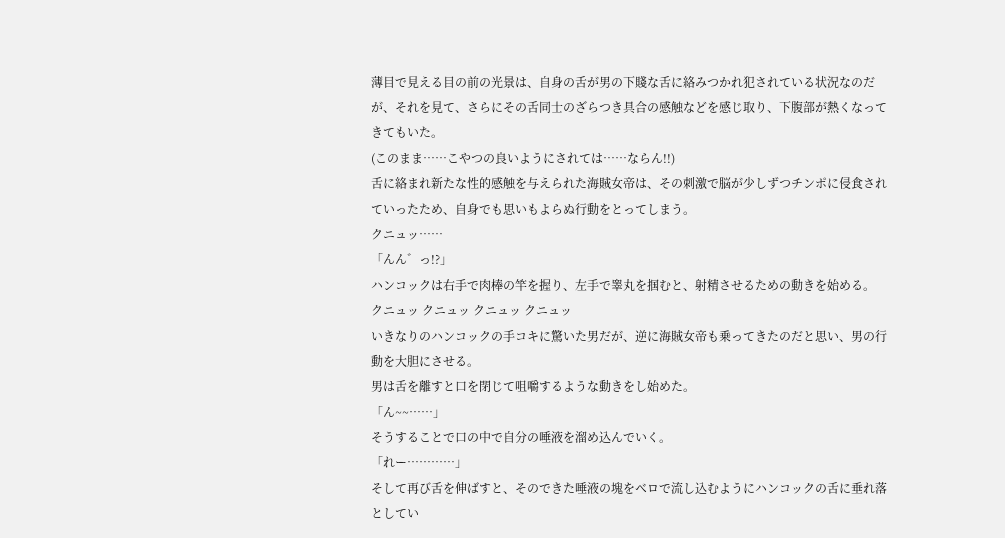薄目で見える目の前の光景は、自身の舌が男の下賤な舌に絡みつかれ犯されている状況なのだが、それを見て、さらにその舌同士のざらつき具合の感触などを感じ取り、下腹部が熱くなってきてもいた。
(このまま……こやつの良いようにされては……ならん!!)
舌に絡まれ新たな性的感触を与えられた海賊女帝は、その刺激で脳が少しずつチンポに侵食されていったため、自身でも思いもよらぬ行動をとってしまう。
クニュッ……
「んん゛っ!?」
ハンコックは右手で肉棒の竿を握り、左手で睾丸を掴むと、射精させるための動きを始める。
クニュッ クニュッ クニュッ クニュッ
いきなりのハンコックの手コキに驚いた男だが、逆に海賊女帝も乗ってきたのだと思い、男の行動を大胆にさせる。
男は舌を離すと口を閉じて咀嚼するような動きをし始めた。
「ん~~……」
そうすることで口の中で自分の唾液を溜め込んでいく。
「れー…………」
そして再び舌を伸ばすと、そのできた唾液の塊をベロで流し込むようにハンコックの舌に垂れ落としてい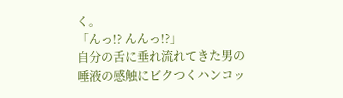く。
「んっ!? んんっ!?」
自分の舌に垂れ流れてきた男の唾液の感触にビクつくハンコッ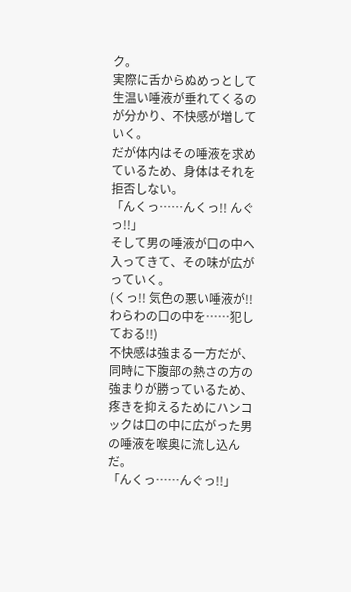ク。
実際に舌からぬめっとして生温い唾液が垂れてくるのが分かり、不快感が増していく。
だが体内はその唾液を求めているため、身体はそれを拒否しない。
「んくっ……んくっ!! んぐっ!!」
そして男の唾液が口の中へ入ってきて、その味が広がっていく。
(くっ!! 気色の悪い唾液が!! わらわの口の中を……犯しておる!!)
不快感は強まる一方だが、同時に下腹部の熱さの方の強まりが勝っているため、疼きを抑えるためにハンコックは口の中に広がった男の唾液を喉奥に流し込んだ。
「んくっ……んぐっ!!」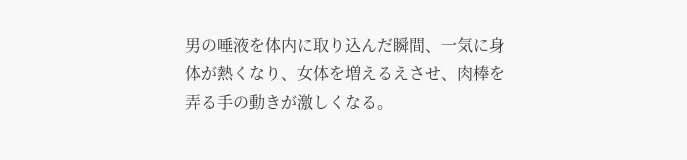男の唾液を体内に取り込んだ瞬間、一気に身体が熱くなり、女体を増えるえさせ、肉棒を弄る手の動きが激しくなる。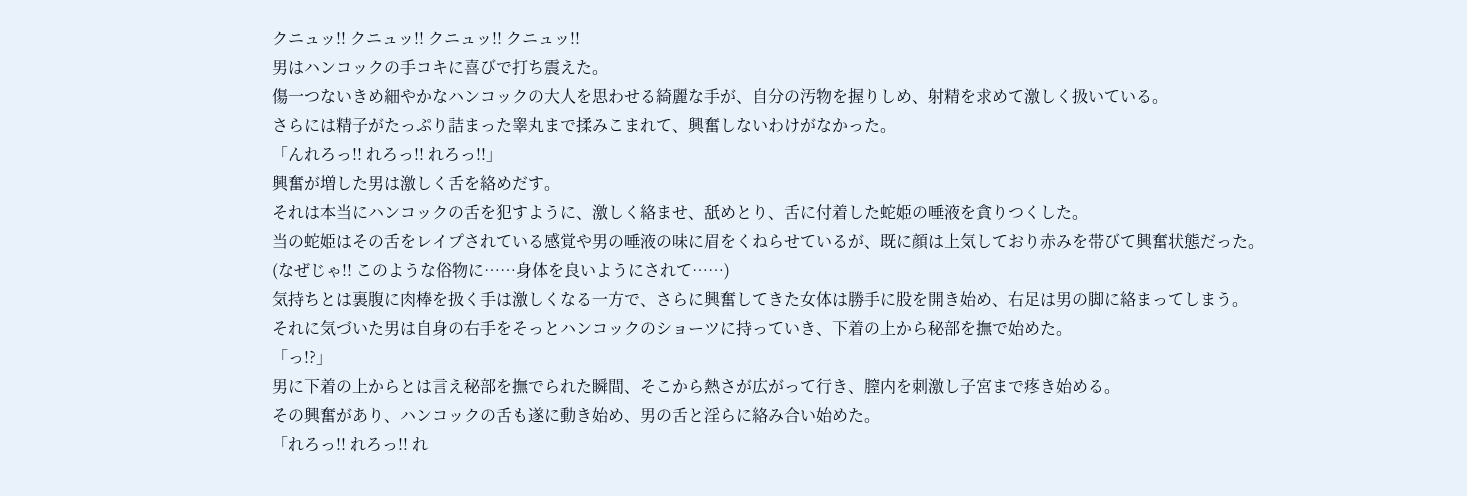クニュッ!! クニュッ!! クニュッ!! クニュッ!!
男はハンコックの手コキに喜びで打ち震えた。
傷一つないきめ細やかなハンコックの大人を思わせる綺麗な手が、自分の汚物を握りしめ、射精を求めて激しく扱いている。
さらには精子がたっぷり詰まった睾丸まで揉みこまれて、興奮しないわけがなかった。
「んれろっ!! れろっ!! れろっ!!」
興奮が増した男は激しく舌を絡めだす。
それは本当にハンコックの舌を犯すように、激しく絡ませ、舐めとり、舌に付着した蛇姫の唾液を貪りつくした。
当の蛇姫はその舌をレイプされている感覚や男の唾液の味に眉をくねらせているが、既に顔は上気しており赤みを帯びて興奮状態だった。
(なぜじゃ!! このような俗物に……身体を良いようにされて……)
気持ちとは裏腹に肉棒を扱く手は激しくなる一方で、さらに興奮してきた女体は勝手に股を開き始め、右足は男の脚に絡まってしまう。
それに気づいた男は自身の右手をそっとハンコックのショーツに持っていき、下着の上から秘部を撫で始めた。
「っ!?」
男に下着の上からとは言え秘部を撫でられた瞬間、そこから熱さが広がって行き、膣内を刺激し子宮まで疼き始める。
その興奮があり、ハンコックの舌も遂に動き始め、男の舌と淫らに絡み合い始めた。
「れろっ!! れろっ!! れ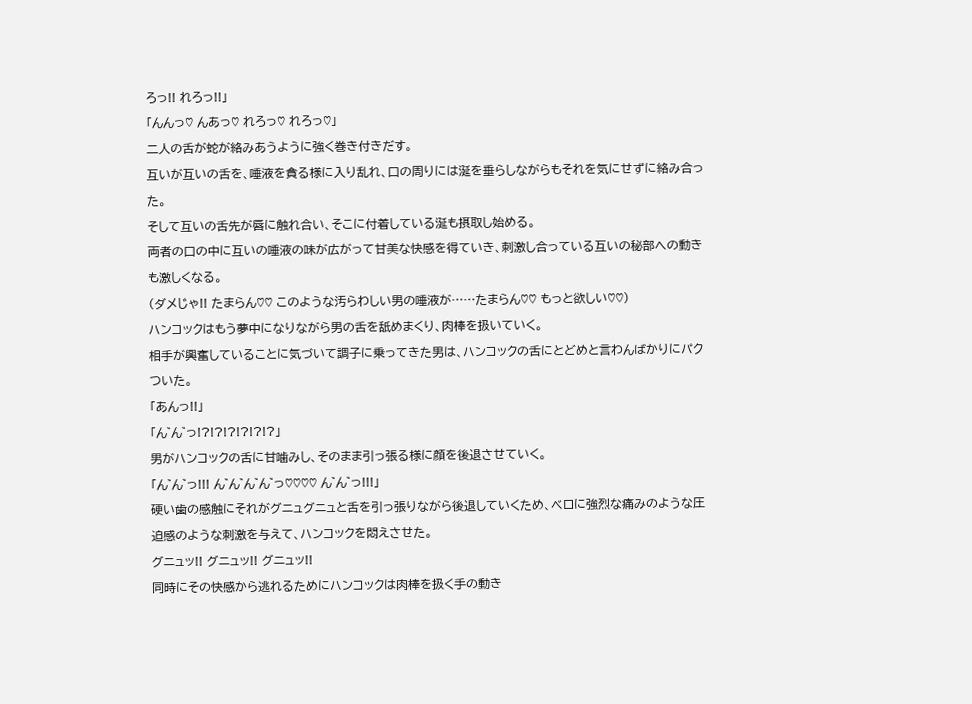ろっ!! れろっ!!」
「んんっ♡ んあっ♡ れろっ♡ れろっ♡」
二人の舌が蛇が絡みあうように強く巻き付きだす。
互いが互いの舌を、唾液を貪る様に入り乱れ、口の周りには涎を垂らしながらもそれを気にせずに絡み合った。
そして互いの舌先が唇に触れ合い、そこに付着している涎も摂取し始める。
両者の口の中に互いの唾液の味が広がって甘美な快感を得ていき、刺激し合っている互いの秘部への動きも激しくなる。
(ダメじゃ!! たまらん♡♡ このような汚らわしい男の唾液が……たまらん♡♡ もっと欲しい♡♡)
ハンコックはもう夢中になりながら男の舌を舐めまくり、肉棒を扱いていく。
相手が興奮していることに気づいて調子に乗ってきた男は、ハンコックの舌にとどめと言わんばかりにパクついた。
「あんっ!!」
「ん゛ん゛っ!?!?!?!?!?!?」
男がハンコックの舌に甘噛みし、そのまま引っ張る様に顔を後退させていく。
「ん゛ん゛っ!!! ん゛ん゛ん゛ん゛っ♡♡♡♡ ん゛ん゛っ!!!」
硬い歯の感触にそれがグニュグニュと舌を引っ張りながら後退していくため、ベロに強烈な痛みのような圧迫感のような刺激を与えて、ハンコックを悶えさせた。
グニュッ!! グニュッ!! グニュッ!!
同時にその快感から逃れるためにハンコックは肉棒を扱く手の動き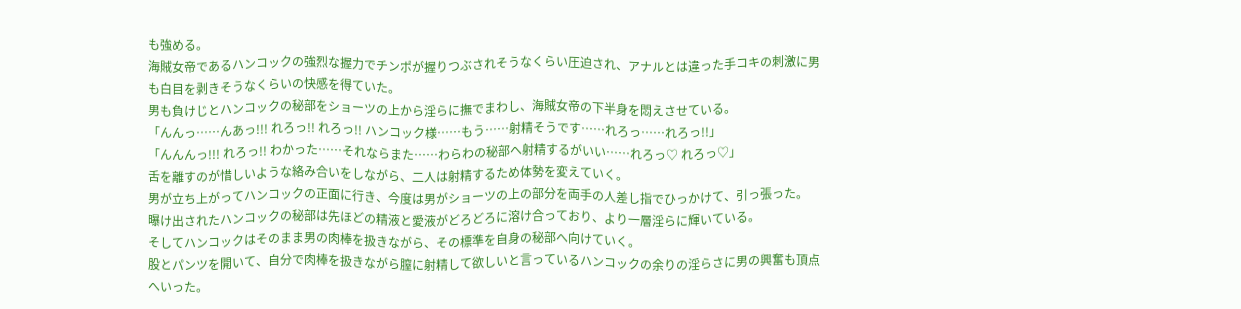も強める。
海賊女帝であるハンコックの強烈な握力でチンポが握りつぶされそうなくらい圧迫され、アナルとは違った手コキの刺激に男も白目を剥きそうなくらいの快感を得ていた。
男も負けじとハンコックの秘部をショーツの上から淫らに撫でまわし、海賊女帝の下半身を悶えさせている。
「んんっ……んあっ!!! れろっ!! れろっ!! ハンコック様……もう……射精そうです……れろっ……れろっ!!」
「んんんっ!!! れろっ!! わかった……それならまた……わらわの秘部へ射精するがいい……れろっ♡ れろっ♡」
舌を離すのが惜しいような絡み合いをしながら、二人は射精するため体勢を変えていく。
男が立ち上がってハンコックの正面に行き、今度は男がショーツの上の部分を両手の人差し指でひっかけて、引っ張った。
曝け出されたハンコックの秘部は先ほどの精液と愛液がどろどろに溶け合っており、より一層淫らに輝いている。
そしてハンコックはそのまま男の肉棒を扱きながら、その標準を自身の秘部へ向けていく。
股とパンツを開いて、自分で肉棒を扱きながら膣に射精して欲しいと言っているハンコックの余りの淫らさに男の興奮も頂点へいった。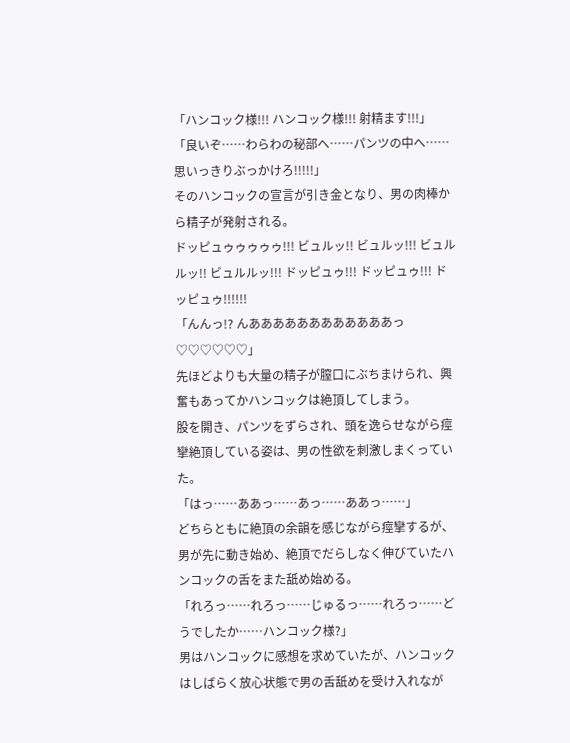「ハンコック様!!! ハンコック様!!! 射精ます!!!」
「良いぞ……わらわの秘部へ……パンツの中へ……思いっきりぶっかけろ!!!!!」
そのハンコックの宣言が引き金となり、男の肉棒から精子が発射される。
ドッピュゥゥゥゥゥ!!! ビュルッ!! ビュルッ!!! ビュルルッ!! ビュルルッ!!! ドッピュゥ!!! ドッピュゥ!!! ドッピュゥ!!!!!!
「んんっ!? んああああああああああああっ♡♡♡♡♡♡」
先ほどよりも大量の精子が膣口にぶちまけられ、興奮もあってかハンコックは絶頂してしまう。
股を開き、パンツをずらされ、頭を逸らせながら痙攣絶頂している姿は、男の性欲を刺激しまくっていた。
「はっ……ああっ……あっ……ああっ……」
どちらともに絶頂の余韻を感じながら痙攣するが、男が先に動き始め、絶頂でだらしなく伸びていたハンコックの舌をまた舐め始める。
「れろっ……れろっ……じゅるっ……れろっ……どうでしたか……ハンコック様?」
男はハンコックに感想を求めていたが、ハンコックはしばらく放心状態で男の舌舐めを受け入れなが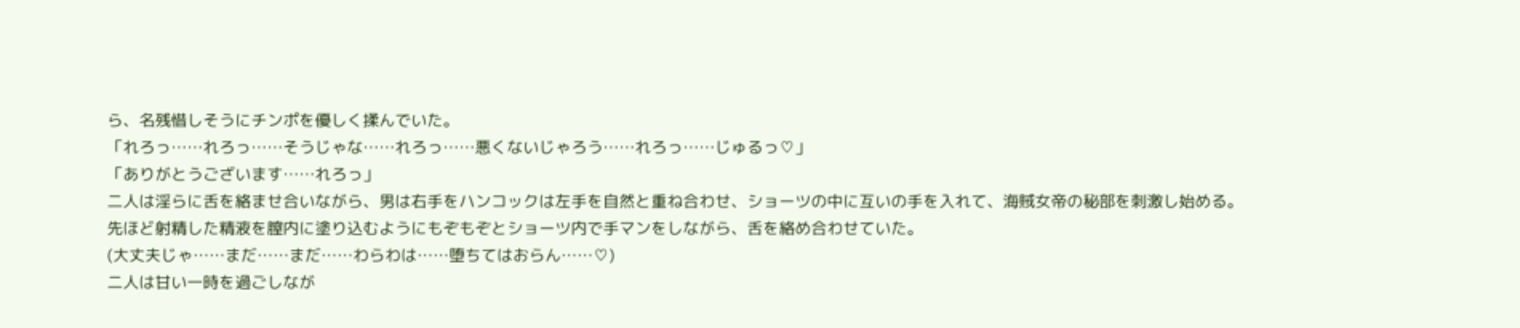ら、名残惜しそうにチンポを優しく揉んでいた。
「れろっ……れろっ……そうじゃな……れろっ……悪くないじゃろう……れろっ……じゅるっ♡」
「ありがとうございます……れろっ」
二人は淫らに舌を絡ませ合いながら、男は右手をハンコックは左手を自然と重ね合わせ、ショーツの中に互いの手を入れて、海賊女帝の秘部を刺激し始める。
先ほど射精した精液を膣内に塗り込むようにもぞもぞとショーツ内で手マンをしながら、舌を絡め合わせていた。
(大丈夫じゃ……まだ……まだ……わらわは……堕ちてはおらん……♡)
二人は甘い一時を過ごしなが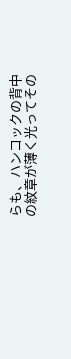らも、ハンコックの背中の紋章が薄く光ってその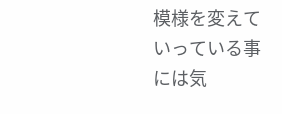模様を変えていっている事には気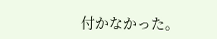付かなかった。